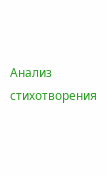Анализ стихотворения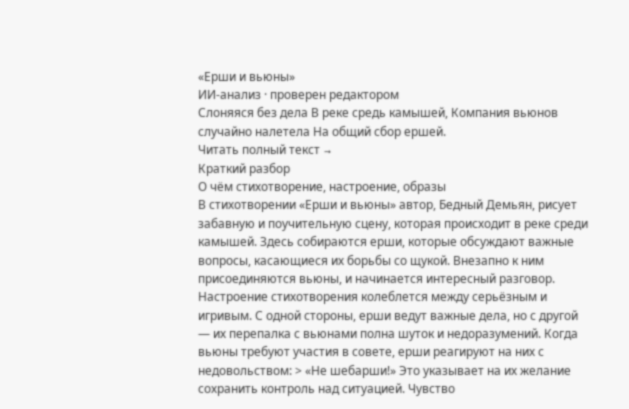«Ерши и вьюны»
ИИ-анализ · проверен редактором
Слоняяся без дела В реке средь камышей, Компания вьюнов случайно налетела На общий сбор ершей.
Читать полный текст →
Краткий разбор
О чём стихотворение, настроение, образы
В стихотворении «Ерши и вьюны» автор, Бедный Демьян, рисует забавную и поучительную сцену, которая происходит в реке среди камышей. Здесь собираются ерши, которые обсуждают важные вопросы, касающиеся их борьбы со щукой. Внезапно к ним присоединяются вьюны, и начинается интересный разговор.
Настроение стихотворения колеблется между серьёзным и игривым. С одной стороны, ерши ведут важные дела, но с другой — их перепалка с вьюнами полна шуток и недоразумений. Когда вьюны требуют участия в совете, ерши реагируют на них с недовольством: > «Не шебарши!» Это указывает на их желание сохранить контроль над ситуацией. Чувство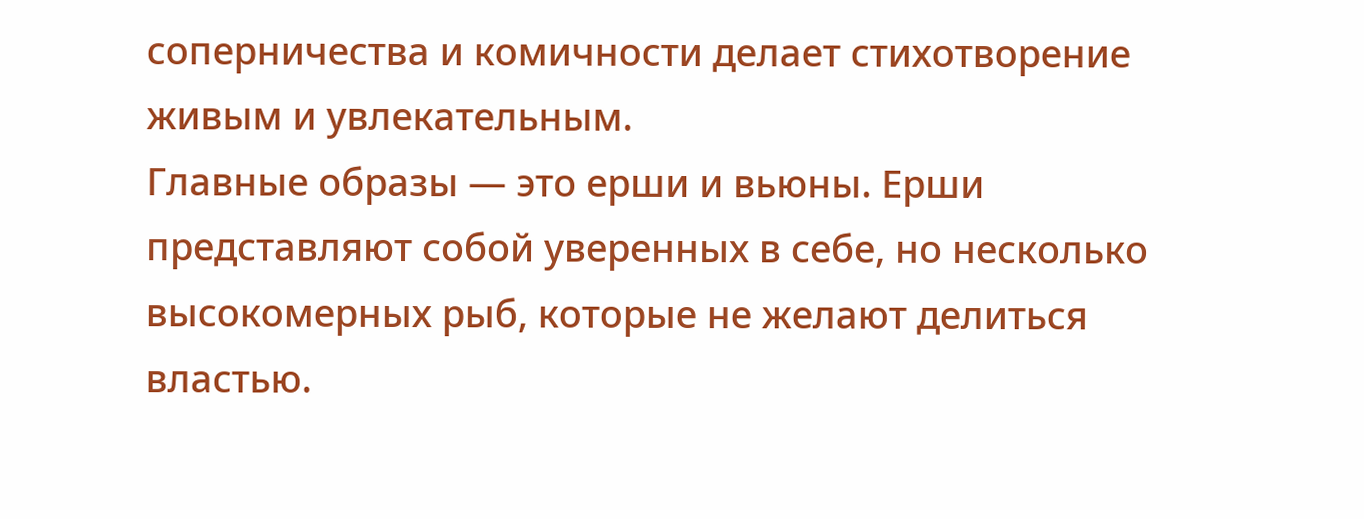соперничества и комичности делает стихотворение живым и увлекательным.
Главные образы — это ерши и вьюны. Ерши представляют собой уверенных в себе, но несколько высокомерных рыб, которые не желают делиться властью.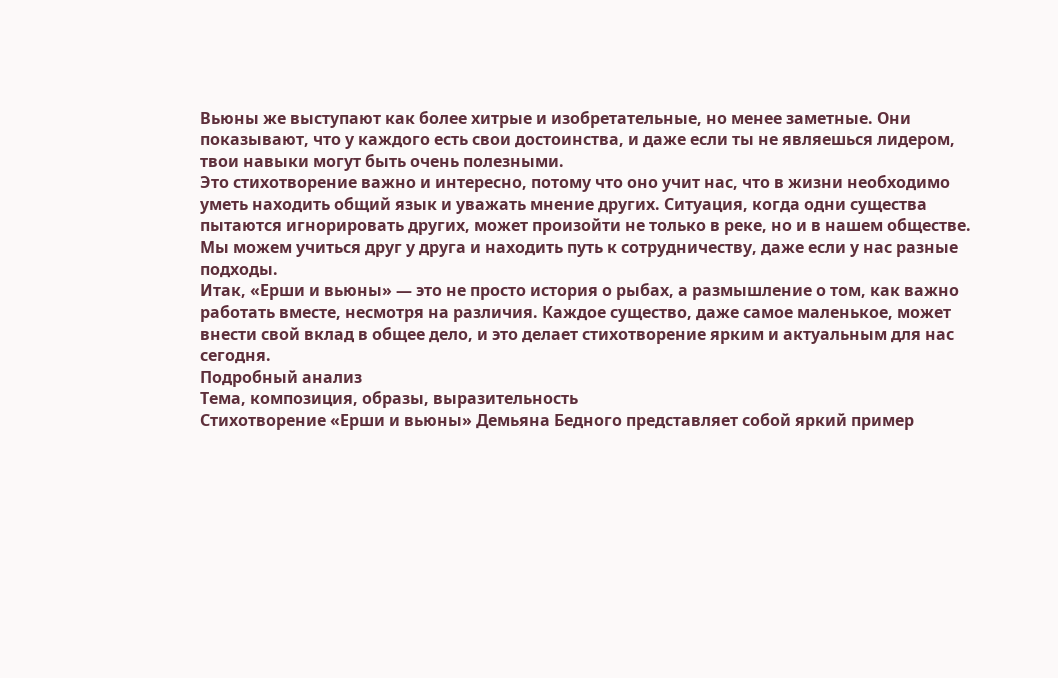Вьюны же выступают как более хитрые и изобретательные, но менее заметные. Они показывают, что у каждого есть свои достоинства, и даже если ты не являешься лидером, твои навыки могут быть очень полезными.
Это стихотворение важно и интересно, потому что оно учит нас, что в жизни необходимо уметь находить общий язык и уважать мнение других. Ситуация, когда одни существа пытаются игнорировать других, может произойти не только в реке, но и в нашем обществе. Мы можем учиться друг у друга и находить путь к сотрудничеству, даже если у нас разные подходы.
Итак, «Ерши и вьюны» — это не просто история о рыбах, а размышление о том, как важно работать вместе, несмотря на различия. Каждое существо, даже самое маленькое, может внести свой вклад в общее дело, и это делает стихотворение ярким и актуальным для нас сегодня.
Подробный анализ
Тема, композиция, образы, выразительность
Стихотворение «Ерши и вьюны» Демьяна Бедного представляет собой яркий пример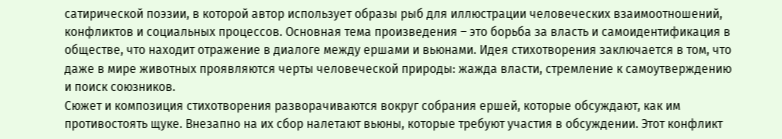сатирической поэзии, в которой автор использует образы рыб для иллюстрации человеческих взаимоотношений, конфликтов и социальных процессов. Основная тема произведения – это борьба за власть и самоидентификация в обществе, что находит отражение в диалоге между ершами и вьюнами. Идея стихотворения заключается в том, что даже в мире животных проявляются черты человеческой природы: жажда власти, стремление к самоутверждению и поиск союзников.
Сюжет и композиция стихотворения разворачиваются вокруг собрания ершей, которые обсуждают, как им противостоять щуке. Внезапно на их сбор налетают вьюны, которые требуют участия в обсуждении. Этот конфликт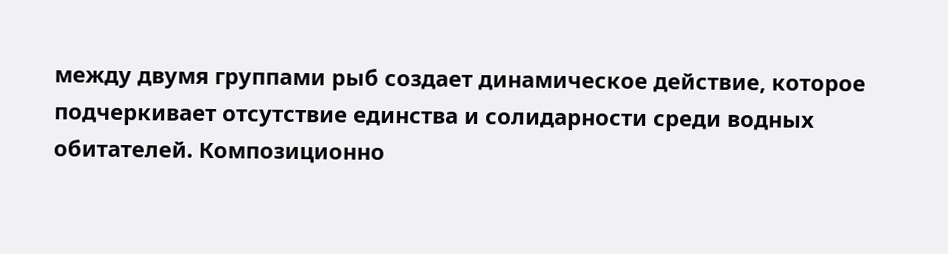между двумя группами рыб создает динамическое действие, которое подчеркивает отсутствие единства и солидарности среди водных обитателей. Композиционно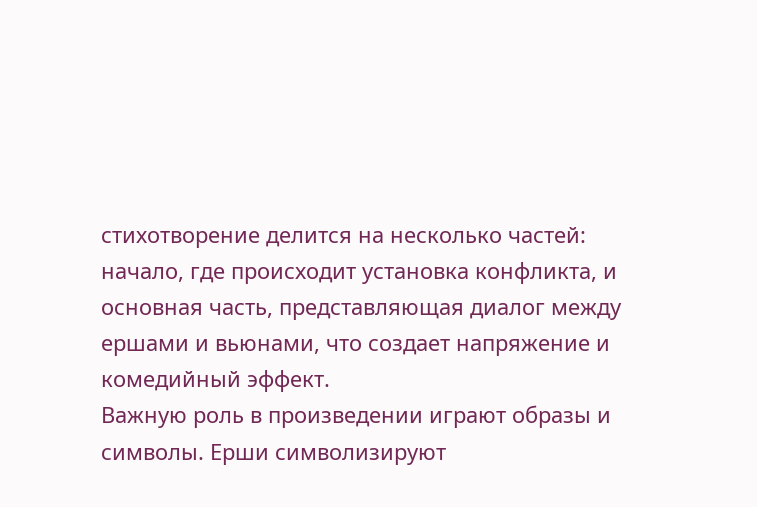стихотворение делится на несколько частей: начало, где происходит установка конфликта, и основная часть, представляющая диалог между ершами и вьюнами, что создает напряжение и комедийный эффект.
Важную роль в произведении играют образы и символы. Ерши символизируют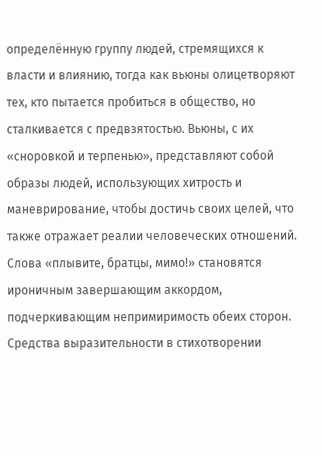определённую группу людей, стремящихся к власти и влиянию, тогда как вьюны олицетворяют тех, кто пытается пробиться в общество, но сталкивается с предвзятостью. Вьюны, с их «сноровкой и терпенью», представляют собой образы людей, использующих хитрость и маневрирование, чтобы достичь своих целей, что также отражает реалии человеческих отношений. Слова «плывите, братцы, мимо!» становятся ироничным завершающим аккордом, подчеркивающим непримиримость обеих сторон.
Средства выразительности в стихотворении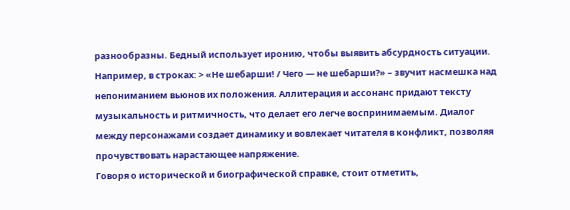разнообразны. Бедный использует иронию, чтобы выявить абсурдность ситуации. Например, в строках: > «Не шебарши! / Чего — не шебарши?» – звучит насмешка над непониманием вьюнов их положения. Аллитерация и ассонанс придают тексту музыкальность и ритмичность, что делает его легче воспринимаемым. Диалог между персонажами создает динамику и вовлекает читателя в конфликт, позволяя прочувствовать нарастающее напряжение.
Говоря о исторической и биографической справке, стоит отметить,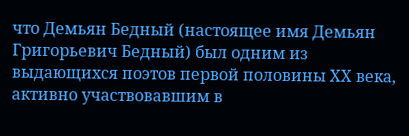что Демьян Бедный (настоящее имя Демьян Григорьевич Бедный) был одним из выдающихся поэтов первой половины XX века, активно участвовавшим в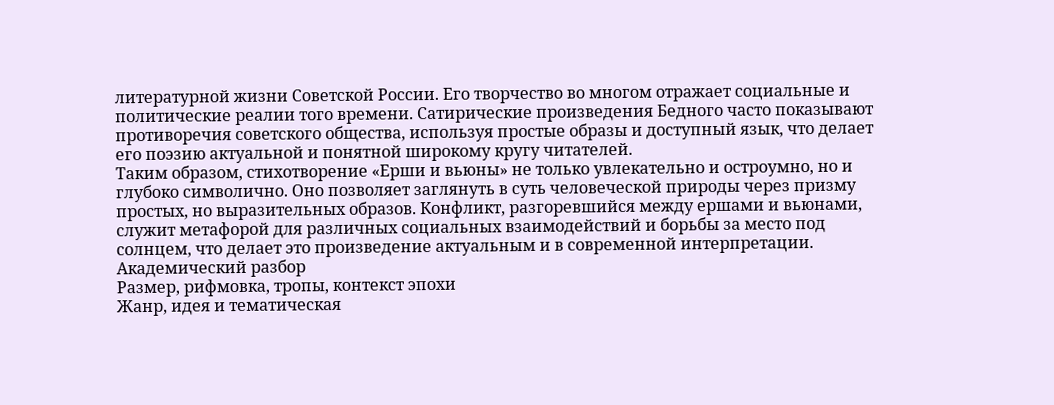литературной жизни Советской России. Его творчество во многом отражает социальные и политические реалии того времени. Сатирические произведения Бедного часто показывают противоречия советского общества, используя простые образы и доступный язык, что делает его поэзию актуальной и понятной широкому кругу читателей.
Таким образом, стихотворение «Ерши и вьюны» не только увлекательно и остроумно, но и глубоко символично. Оно позволяет заглянуть в суть человеческой природы через призму простых, но выразительных образов. Конфликт, разгоревшийся между ершами и вьюнами, служит метафорой для различных социальных взаимодействий и борьбы за место под солнцем, что делает это произведение актуальным и в современной интерпретации.
Академический разбор
Размер, рифмовка, тропы, контекст эпохи
Жанр, идея и тематическая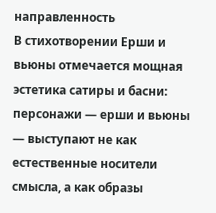направленность
В стихотворении Ерши и вьюны отмечается мощная эстетика сатиры и басни: персонажи — ерши и вьюны — выступают не как естественные носители смысла, а как образы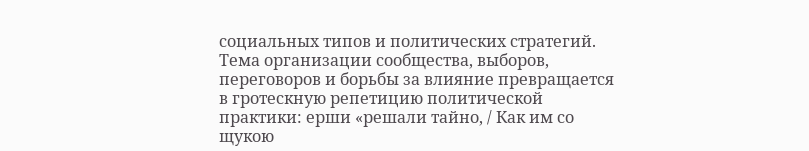социальных типов и политических стратегий. Тема организации сообщества, выборов, переговоров и борьбы за влияние превращается в гротескную репетицию политической практики: ерши «решали тайно, / Как им со щукою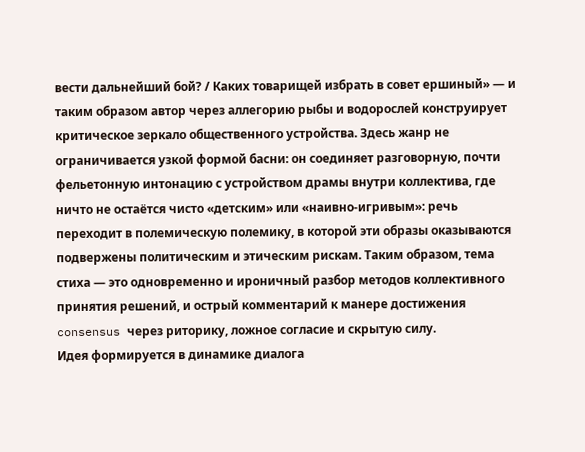вести дальнейший бой? / Каких товарищей избрать в совет ершиный» — и таким образом автор через аллегорию рыбы и водорослей конструирует критическое зеркало общественного устройства. Здесь жанр не ограничивается узкой формой басни: он соединяет разговорную, почти фельетонную интонацию с устройством драмы внутри коллектива, где ничто не остаётся чисто «детским» или «наивно-игривым»: речь переходит в полемическую полемику, в которой эти образы оказываются подвержены политическим и этическим рискам. Таким образом, тема стиха — это одновременно и ироничный разбор методов коллективного принятия решений, и острый комментарий к манере достижения consensus через риторику, ложное согласие и скрытую силу.
Идея формируется в динамике диалога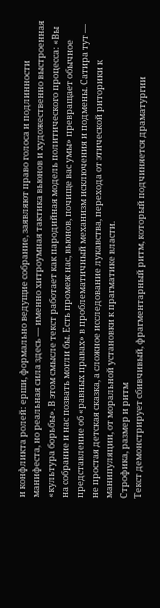и конфликта ролей: ерши, формально ведущие собрание, заявляют право голоса и подлинности манифеста, но реальная сила здесь — именно хитроумная тактика вьюнов и художественно выстроенная «культура борьбы». В этом смысле текст работает как пародийная модель политического процесса: «Вы на собрание и нас позвать могли бы. Есть промеж нас, вьюнов, почище вас умы» превращает обычное представление об «равных правах» в проблематичный механизм исключения и подмены. Сатира тут — не простая детская сказка, а сложное исследование лукавства, перехода от этической риторики к манипуляции, от моральной установки к прагматике власти.
Строфика, размер и ритм
Текст демонстрирует сбивчивый, фрагментарный ритм, который подчиняется драматургии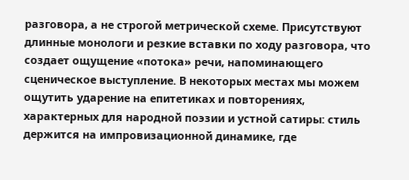разговора, а не строгой метрической схеме. Присутствуют длинные монологи и резкие вставки по ходу разговора, что создает ощущение «потока» речи, напоминающего сценическое выступление. В некоторых местах мы можем ощутить ударение на епитетиках и повторениях, характерных для народной поэзии и устной сатиры: стиль держится на импровизационной динамике, где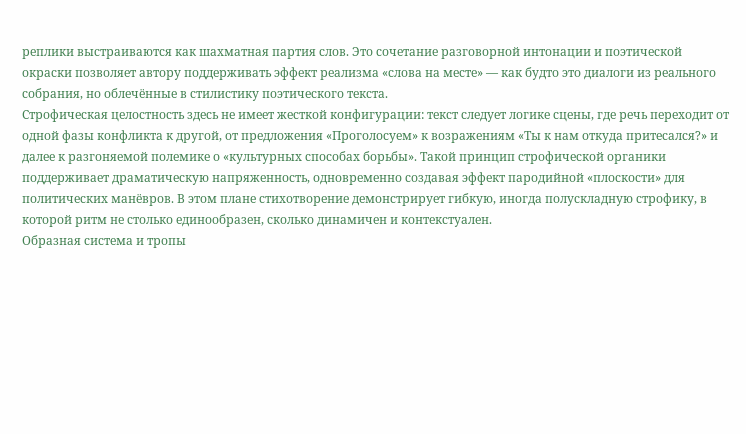реплики выстраиваются как шахматная партия слов. Это сочетание разговорной интонации и поэтической окраски позволяет автору поддерживать эффект реализма «слова на месте» — как будто это диалоги из реального собрания, но облечённые в стилистику поэтического текста.
Строфическая целостность здесь не имеет жесткой конфигурации: текст следует логике сцены, где речь переходит от одной фазы конфликта к другой, от предложения «Проголосуем» к возражениям «Ты к нам откуда притесался?» и далее к разгоняемой полемике о «культурных способах борьбы». Такой принцип строфической органики поддерживает драматическую напряженность, одновременно создавая эффект пародийной «плоскости» для политических манёвров. В этом плане стихотворение демонстрирует гибкую, иногда полускладную строфику, в которой ритм не столько единообразен, сколько динамичен и контекстуален.
Образная система и тропы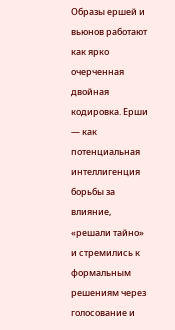Образы ершей и вьюнов работают как ярко очерченная двойная кодировка. Ерши — как потенциальная интеллигенция борьбы за влияние, «решали тайно» и стремились к формальным решениям через голосование и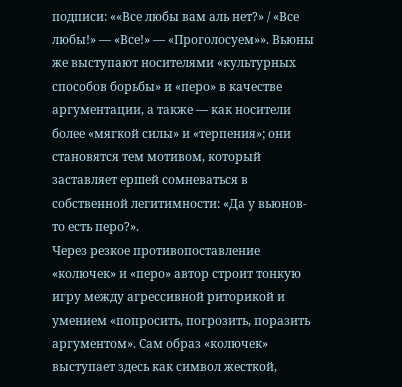подписи: ««Все любы вам аль нет?» / «Все любы!» — «Все!» — «Проголосуем»». Вьюны же выступают носителями «культурных способов борьбы» и «перо» в качестве аргументации, а также — как носители более «мягкой силы» и «терпения»; они становятся тем мотивом, который заставляет ершей сомневаться в собственной легитимности: «Да у вьюнов-то есть перо?».
Через резкое противопоставление «колючек» и «перо» автор строит тонкую игру между агрессивной риторикой и умением «попросить, погрозить, поразить аргументом». Сам образ «колючек» выступает здесь как символ жесткой,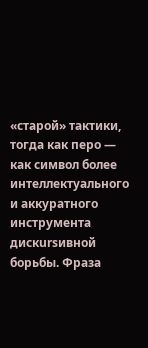«старой» тактики, тогда как перо — как символ более интеллектуального и аккуратного инструмента дискursивной борьбы. Фраза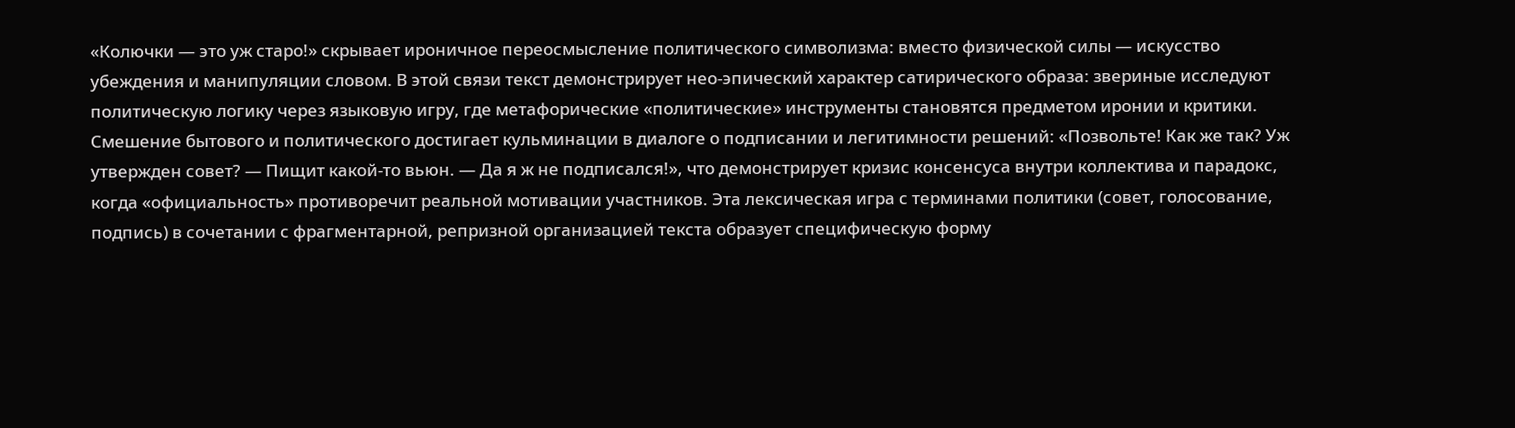«Колючки — это уж старо!» скрывает ироничное переосмысление политического символизма: вместо физической силы — искусство убеждения и манипуляции словом. В этой связи текст демонстрирует нео-эпический характер сатирического образа: звериные исследуют политическую логику через языковую игру, где метафорические «политические» инструменты становятся предметом иронии и критики.
Смешение бытового и политического достигает кульминации в диалоге о подписании и легитимности решений: «Позвольте! Как же так? Уж утвержден совет? — Пищит какой-то вьюн. — Да я ж не подписался!», что демонстрирует кризис консенсуса внутри коллектива и парадокс, когда «официальность» противоречит реальной мотивации участников. Эта лексическая игра с терминами политики (совет, голосование, подпись) в сочетании с фрагментарной, репризной организацией текста образует специфическую форму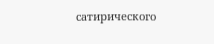сатирического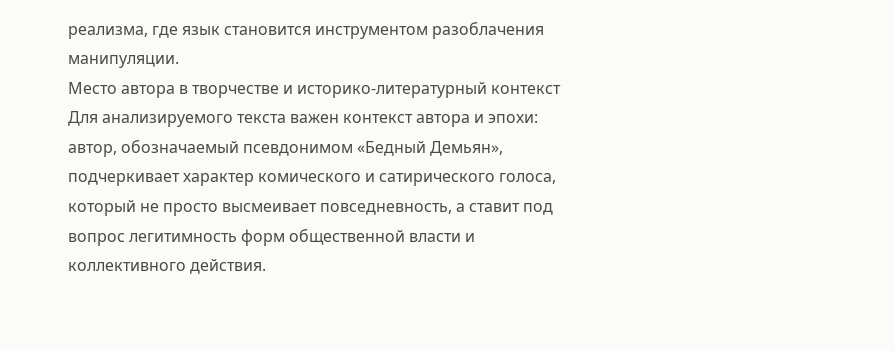реализма, где язык становится инструментом разоблачения манипуляции.
Место автора в творчестве и историко-литературный контекст
Для анализируемого текста важен контекст автора и эпохи: автор, обозначаемый псевдонимом «Бедный Демьян», подчеркивает характер комического и сатирического голоса, который не просто высмеивает повседневность, а ставит под вопрос легитимность форм общественной власти и коллективного действия.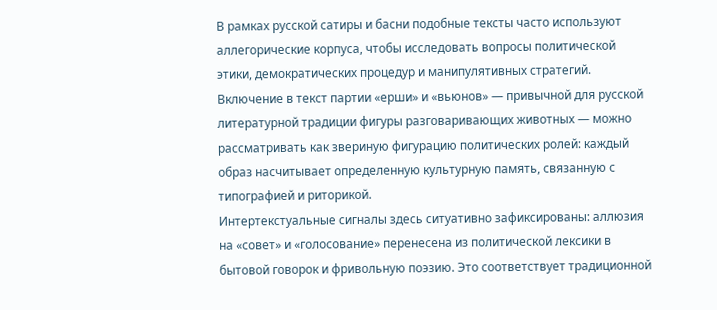В рамках русской сатиры и басни подобные тексты часто используют аллегорические корпуса, чтобы исследовать вопросы политической этики, демократических процедур и манипулятивных стратегий. Включение в текст партии «ерши» и «вьюнов» — привычной для русской литературной традиции фигуры разговаривающих животных — можно рассматривать как звериную фигурацию политических ролей: каждый образ насчитывает определенную культурную память, связанную с типографией и риторикой.
Интертекстуальные сигналы здесь ситуативно зафиксированы: аллюзия на «совет» и «голосование» перенесена из политической лексики в бытовой говорок и фривольную поэзию. Это соответствует традиционной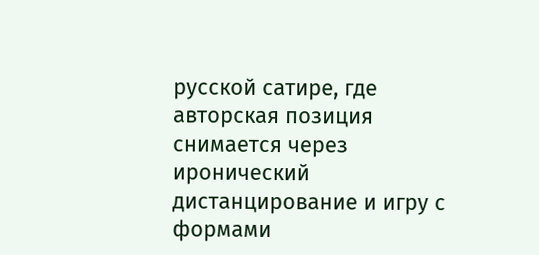русской сатире, где авторская позиция снимается через иронический дистанцирование и игру с формами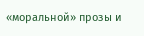«моральной» прозы и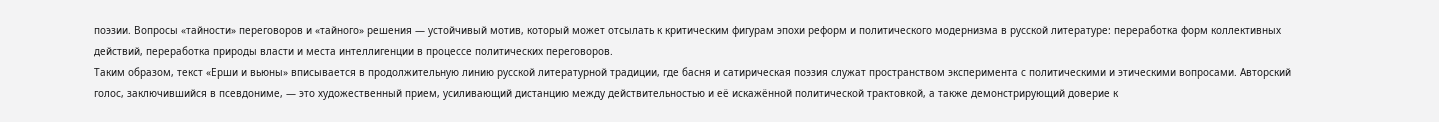поэзии. Вопросы «тайности» переговоров и «тайного» решения — устойчивый мотив, который может отсылать к критическим фигурам эпохи реформ и политического модернизма в русской литературе: переработка форм коллективных действий, переработка природы власти и места интеллигенции в процессе политических переговоров.
Таким образом, текст «Ерши и вьюны» вписывается в продолжительную линию русской литературной традиции, где басня и сатирическая поэзия служат пространством эксперимента с политическими и этическими вопросами. Авторский голос, заключившийся в псевдониме, — это художественный прием, усиливающий дистанцию между действительностью и её искажённой политической трактовкой, а также демонстрирующий доверие к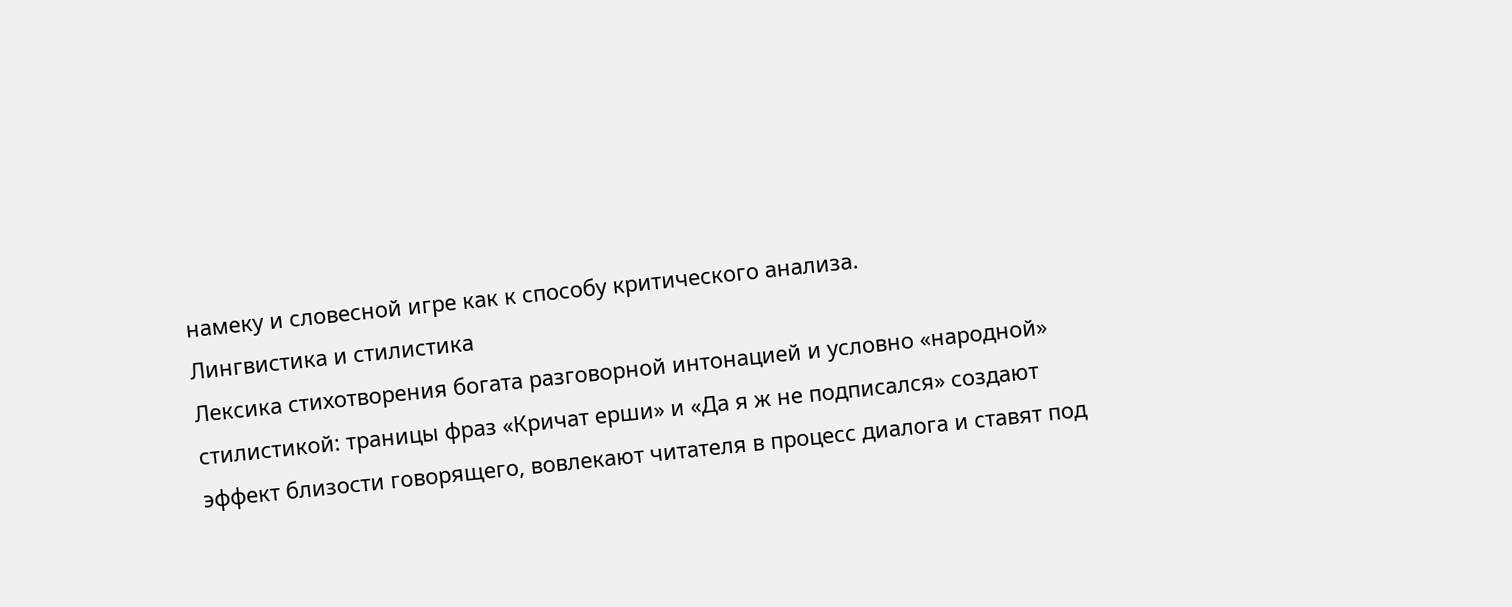намеку и словесной игре как к способу критического анализа.
Лингвистика и стилистика
Лексика стихотворения богата разговорной интонацией и условно «народной» стилистикой: траницы фраз «Кричат ерши» и «Да я ж не подписался» создают эффект близости говорящего, вовлекают читателя в процесс диалога и ставят под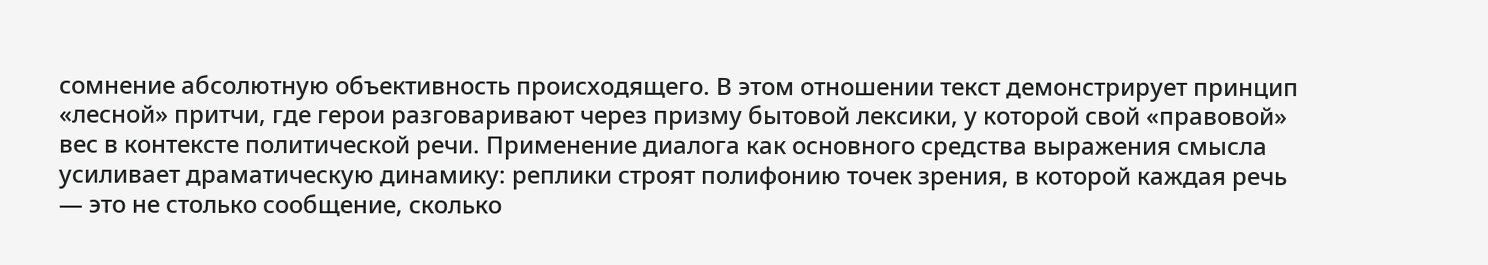сомнение абсолютную объективность происходящего. В этом отношении текст демонстрирует принцип «лесной» притчи, где герои разговаривают через призму бытовой лексики, у которой свой «правовой» вес в контексте политической речи. Применение диалога как основного средства выражения смысла усиливает драматическую динамику: реплики строят полифонию точек зрения, в которой каждая речь — это не столько сообщение, сколько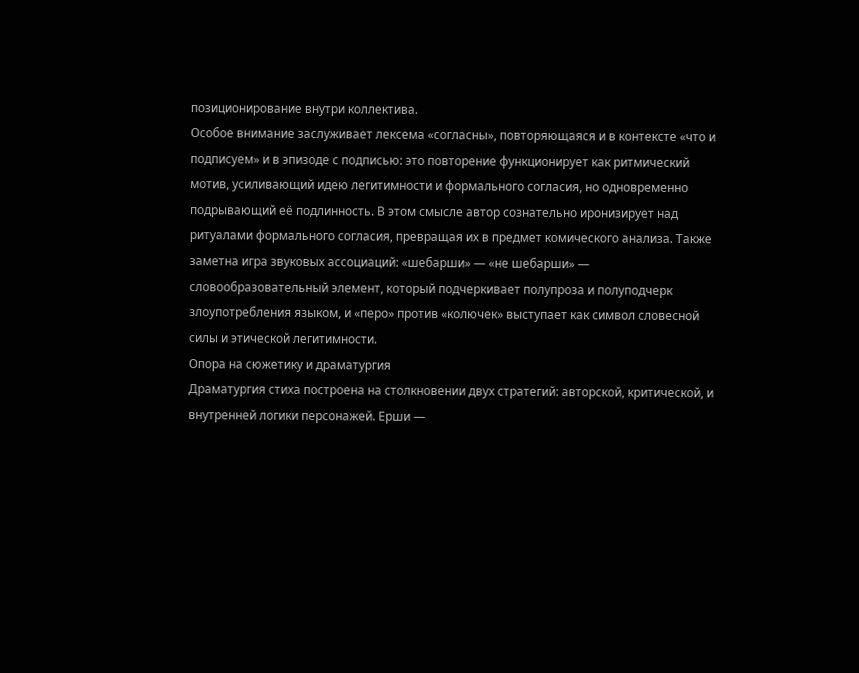позиционирование внутри коллектива.
Особое внимание заслуживает лексема «согласны», повторяющаяся и в контексте «что и подписуем» и в эпизоде с подписью: это повторение функционирует как ритмический мотив, усиливающий идею легитимности и формального согласия, но одновременно подрывающий её подлинность. В этом смысле автор сознательно иронизирует над ритуалами формального согласия, превращая их в предмет комического анализа. Также заметна игра звуковых ассоциаций: «шебарши» — «не шебарши» — словообразовательный элемент, который подчеркивает полупроза и полуподчерк злоупотребления языком, и «перо» против «колючек» выступает как символ словесной силы и этической легитимности.
Опора на сюжетику и драматургия
Драматургия стиха построена на столкновении двух стратегий: авторской, критической, и внутренней логики персонажей. Ерши —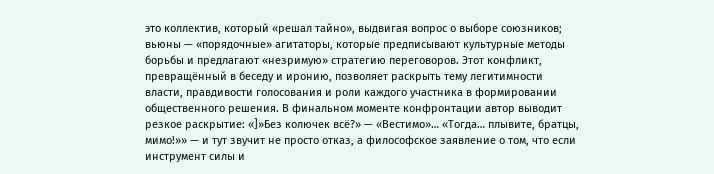это коллектив, который «решал тайно», выдвигая вопрос о выборе союзников; вьюны — «порядочные» агитаторы, которые предписывают культурные методы борьбы и предлагают «незримую» стратегию переговоров. Этот конфликт, превращённый в беседу и иронию, позволяет раскрыть тему легитимности власти, правдивости голосования и роли каждого участника в формировании общественного решения. В финальном моменте конфронтации автор выводит резкое раскрытие: «]»Без колючек всё?» — «Вестимо»… «Тогда… плывите, братцы, мимо!»» — и тут звучит не просто отказ, а философское заявление о том, что если инструмент силы и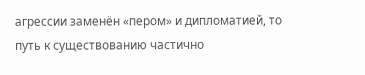агрессии заменён «пером» и дипломатией, то путь к существованию частично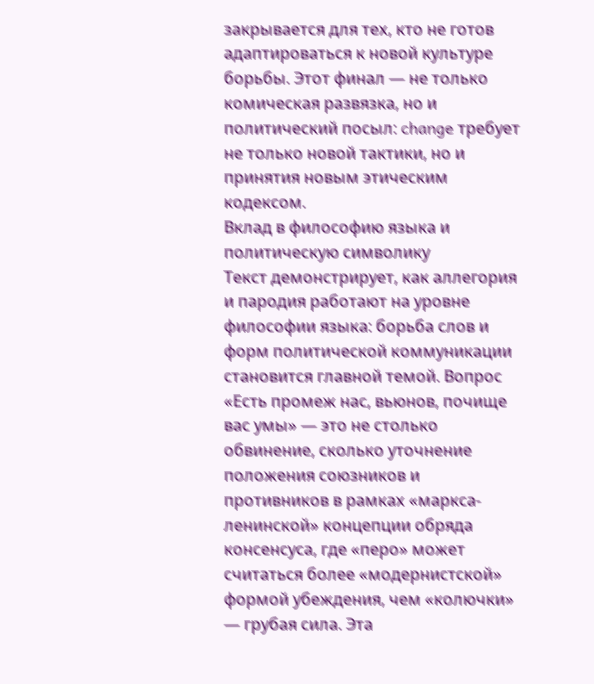закрывается для тех, кто не готов адаптироваться к новой культуре борьбы. Этот финал — не только комическая развязка, но и политический посыл: change требует не только новой тактики, но и принятия новым этическим кодексом.
Вклад в философию языка и политическую символику
Текст демонстрирует, как аллегория и пародия работают на уровне философии языка: борьба слов и форм политической коммуникации становится главной темой. Вопрос «Есть промеж нас, вьюнов, почище вас умы» — это не столько обвинение, сколько уточнение положения союзников и противников в рамках «маркса-ленинской» концепции обряда консенсуса, где «перо» может считаться более «модернистской» формой убеждения, чем «колючки» — грубая сила. Эта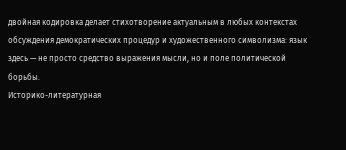двойная кодировка делает стихотворение актуальным в любых контекстах обсуждения демократических процедур и художественного символизма: язык здесь — не просто средство выражения мысли, но и поле политической борьбы.
Историко-литературная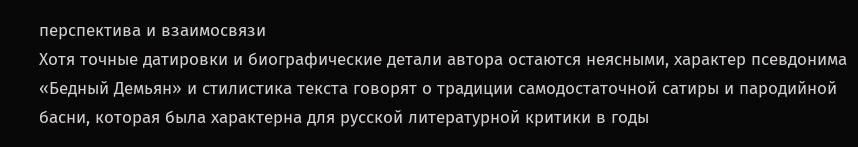перспектива и взаимосвязи
Хотя точные датировки и биографические детали автора остаются неясными, характер псевдонима «Бедный Демьян» и стилистика текста говорят о традиции самодостаточной сатиры и пародийной басни, которая была характерна для русской литературной критики в годы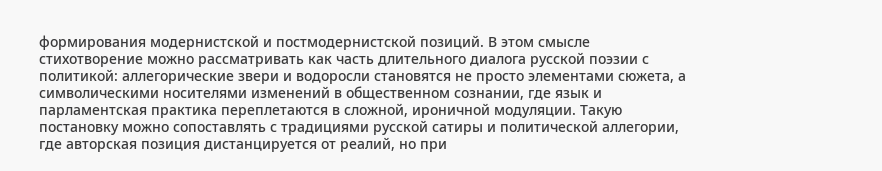формирования модернистской и постмодернистской позиций. В этом смысле стихотворение можно рассматривать как часть длительного диалога русской поэзии с политикой: аллегорические звери и водоросли становятся не просто элементами сюжета, а символическими носителями изменений в общественном сознании, где язык и парламентская практика переплетаются в сложной, ироничной модуляции. Такую постановку можно сопоставлять с традициями русской сатиры и политической аллегории, где авторская позиция дистанцируется от реалий, но при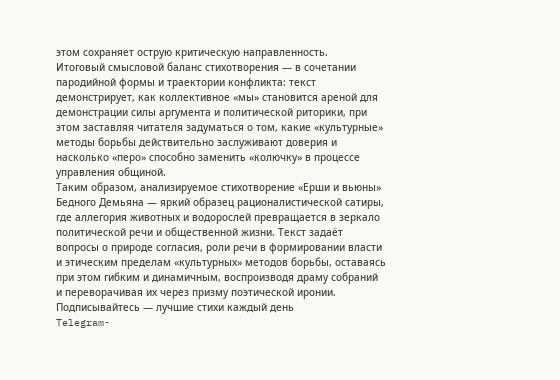этом сохраняет острую критическую направленность.
Итоговый смысловой баланс стихотворения — в сочетании пародийной формы и траектории конфликта: текст демонстрирует, как коллективное «мы» становится ареной для демонстрации силы аргумента и политической риторики, при этом заставляя читателя задуматься о том, какие «культурные» методы борьбы действительно заслуживают доверия и насколько «перо» способно заменить «колючку» в процессе управления общиной.
Таким образом, анализируемое стихотворение «Ерши и вьюны» Бедного Демьяна — яркий образец рационалистической сатиры, где аллегория животных и водорослей превращается в зеркало политической речи и общественной жизни. Текст задаёт вопросы о природе согласия, роли речи в формировании власти и этическим пределам «культурных» методов борьбы, оставаясь при этом гибким и динамичным, воспроизводя драму собраний и переворачивая их через призму поэтической иронии.
Подписывайтесь — лучшие стихи каждый день
Telegram-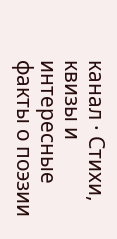канал · Стихи, квизы и интересные факты о поэзии